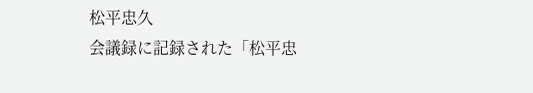松平忠久
会議録に記録された「松平忠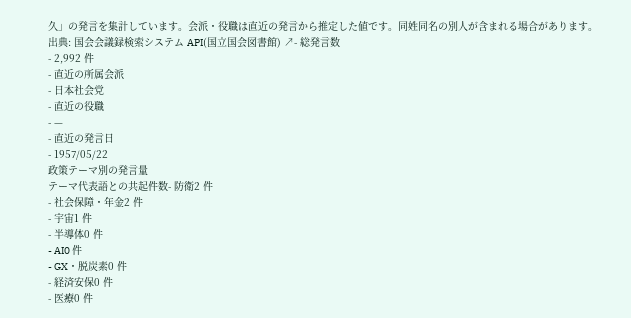久」の発言を集計しています。会派・役職は直近の発言から推定した値です。同姓同名の別人が含まれる場合があります。
出典: 国会会議録検索システム API(国立国会図書館) ↗- 総発言数
- 2,992 件
- 直近の所属会派
- 日本社会党
- 直近の役職
- —
- 直近の発言日
- 1957/05/22
政策テーマ別の発言量
テーマ代表語との共起件数- 防衛2 件
- 社会保障・年金2 件
- 宇宙1 件
- 半導体0 件
- AI0 件
- GX・脱炭素0 件
- 経済安保0 件
- 医療0 件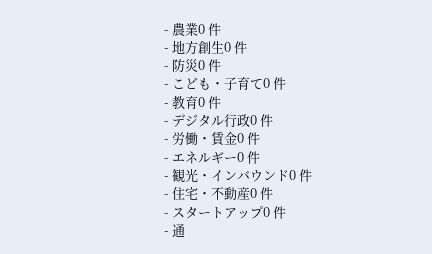- 農業0 件
- 地方創生0 件
- 防災0 件
- こども・子育て0 件
- 教育0 件
- デジタル行政0 件
- 労働・賃金0 件
- エネルギー0 件
- 観光・インバウンド0 件
- 住宅・不動産0 件
- スタートアップ0 件
- 通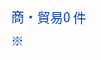商・貿易0 件
※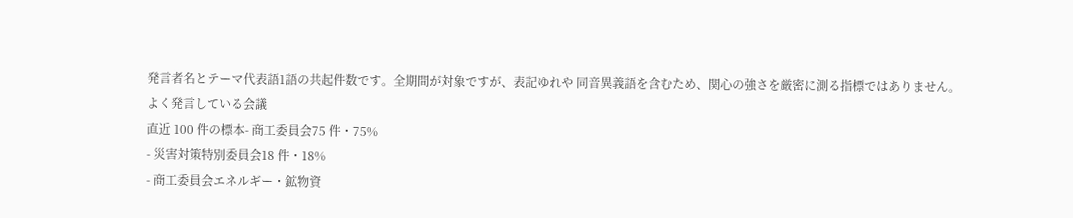発言者名とテーマ代表語1語の共起件数です。全期間が対象ですが、表記ゆれや 同音異義語を含むため、関心の強さを厳密に測る指標ではありません。
よく発言している会議
直近 100 件の標本- 商工委員会75 件・75%
- 災害対策特別委員会18 件・18%
- 商工委員会エネルギー・鉱物資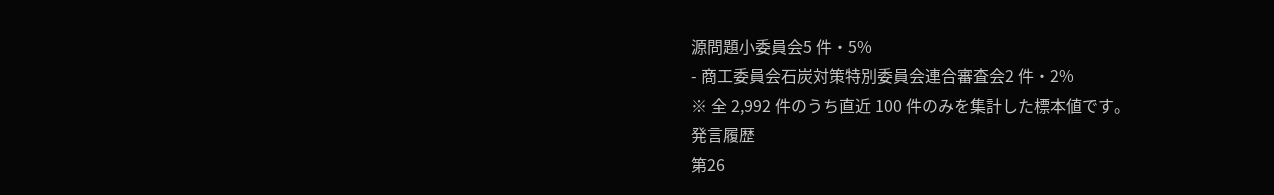源問題小委員会5 件・5%
- 商工委員会石炭対策特別委員会連合審査会2 件・2%
※ 全 2,992 件のうち直近 100 件のみを集計した標本値です。
発言履歴
第26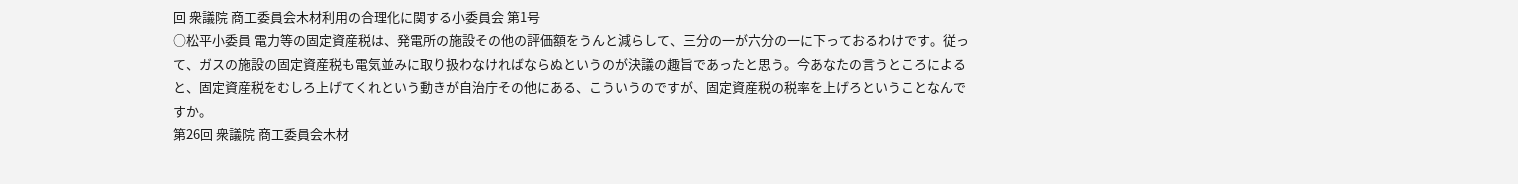回 衆議院 商工委員会木材利用の合理化に関する小委員会 第1号
○松平小委員 電力等の固定資産税は、発電所の施設その他の評価額をうんと減らして、三分の一が六分の一に下っておるわけです。従って、ガスの施設の固定資産税も電気並みに取り扱わなければならぬというのが決議の趣旨であったと思う。今あなたの言うところによると、固定資産税をむしろ上げてくれという動きが自治庁その他にある、こういうのですが、固定資産税の税率を上げろということなんですか。
第26回 衆議院 商工委員会木材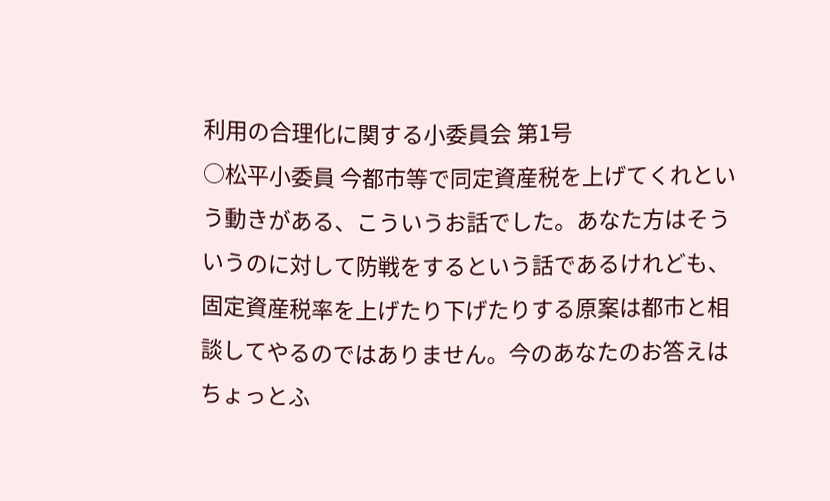利用の合理化に関する小委員会 第1号
○松平小委員 今都市等で同定資産税を上げてくれという動きがある、こういうお話でした。あなた方はそういうのに対して防戦をするという話であるけれども、固定資産税率を上げたり下げたりする原案は都市と相談してやるのではありません。今のあなたのお答えはちょっとふ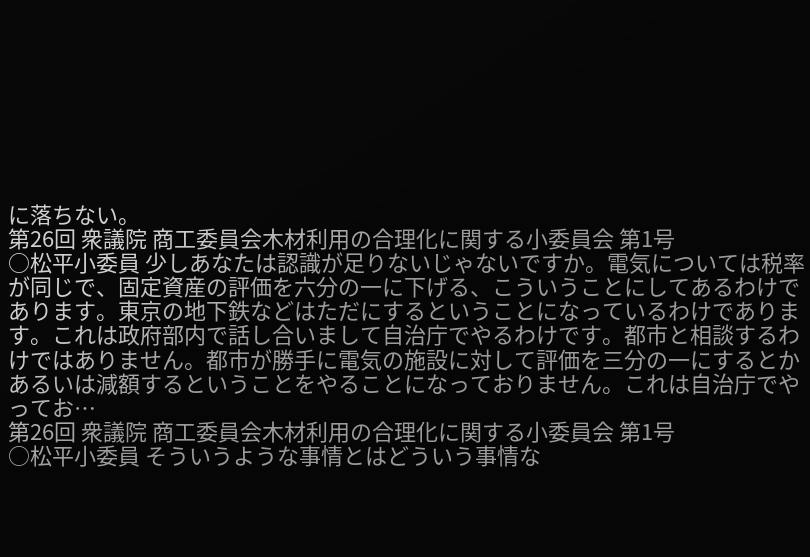に落ちない。
第26回 衆議院 商工委員会木材利用の合理化に関する小委員会 第1号
○松平小委員 少しあなたは認識が足りないじゃないですか。電気については税率が同じで、固定資産の評価を六分の一に下げる、こういうことにしてあるわけであります。東京の地下鉄などはただにするということになっているわけであります。これは政府部内で話し合いまして自治庁でやるわけです。都市と相談するわけではありません。都市が勝手に電気の施設に対して評価を三分の一にするとかあるいは減額するということをやることになっておりません。これは自治庁でやってお…
第26回 衆議院 商工委員会木材利用の合理化に関する小委員会 第1号
○松平小委員 そういうような事情とはどういう事情な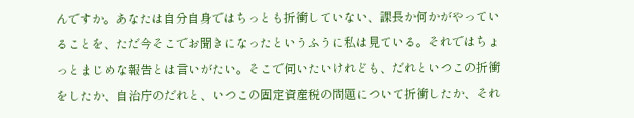んですか。あなたは自分自身ではちっとも折衝していない、課長か何かがやっていることを、ただ今そこでお聞きになったというふうに私は見ている。それではちょっとまじめな報告とは言いがたい。そこで伺いたいけれども、だれといつこの折衝をしたか、自治庁のだれと、いつこの固定資産税の問題について折衝したか、それ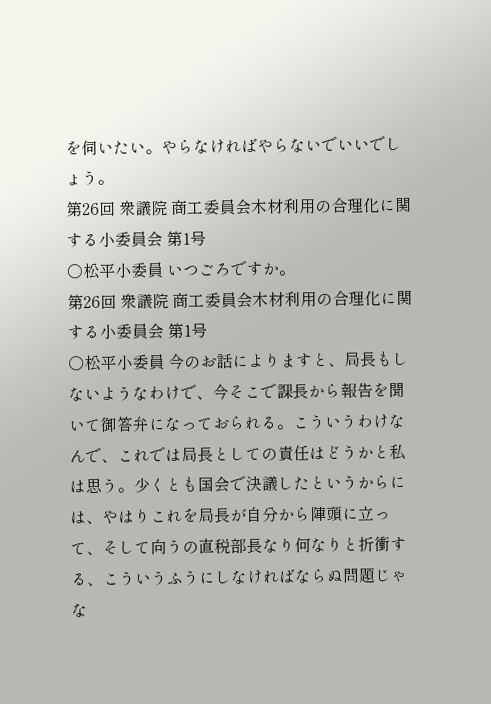を伺いたい。やらなければやらないでいいでしょう。
第26回 衆議院 商工委員会木材利用の合理化に関する小委員会 第1号
○松平小委員 いつごろですか。
第26回 衆議院 商工委員会木材利用の合理化に関する小委員会 第1号
○松平小委員 今のお話によりますと、局長もしないようなわけで、今そこで課長から報告を聞いて御答弁になっておられる。こういうわけなんで、これでは局長としての責任はどうかと私は思う。少くとも国会で決議したというからには、やはりこれを局長が自分から陣頭に立って、そして向うの直税部長なり何なりと折衝する、こういうふうにしなければならぬ問題じゃな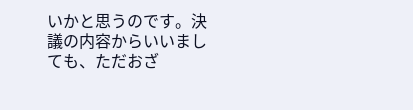いかと思うのです。決議の内容からいいましても、ただおざ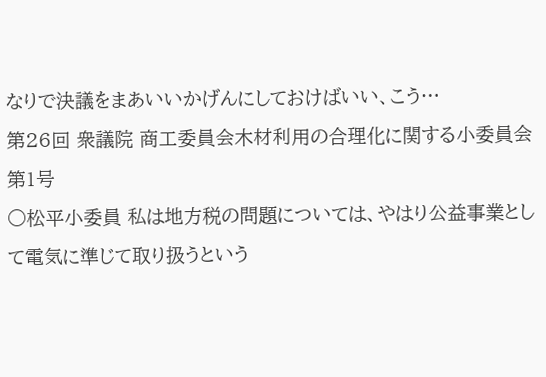なりで決議をまあいいかげんにしておけばいい、こう…
第26回 衆議院 商工委員会木材利用の合理化に関する小委員会 第1号
○松平小委員 私は地方税の問題については、やはり公益事業として電気に準じて取り扱うという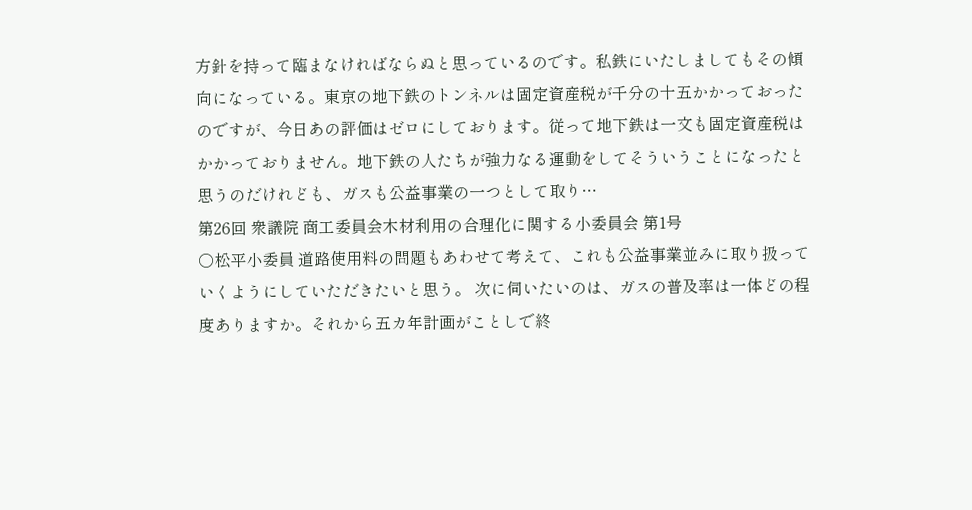方針を持って臨まなければならぬと思っているのです。私鉄にいたしましてもその傾向になっている。東京の地下鉄のトンネルは固定資産税が千分の十五かかっておったのですが、今日あの評価はゼロにしております。従って地下鉄は一文も固定資産税はかかっておりません。地下鉄の人たちが強力なる運動をしてそういうことになったと思うのだけれども、ガスも公益事業の一つとして取り…
第26回 衆議院 商工委員会木材利用の合理化に関する小委員会 第1号
○松平小委員 道路使用料の問題もあわせて考えて、これも公益事業並みに取り扱っていくようにしていただきたいと思う。 次に伺いたいのは、ガスの普及率は一体どの程度ありますか。それから五カ年計画がことしで終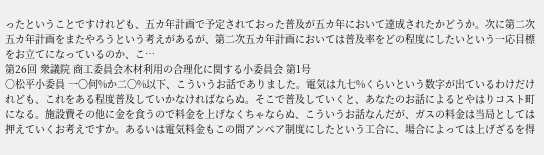ったということですけれども、五カ年計画で予定されておった普及が五カ年において達成されたかどうか。次に第二次五カ年計画をまたやろうという考えがあるが、第二次五カ年計画においては普及率をどの程度にしたいという一応目標をお立てになっているのか、こ…
第26回 衆議院 商工委員会木材利用の合理化に関する小委員会 第1号
○松平小委員 一〇何%か二〇%以下、こういうお話でありました。電気は九七%くらいという数字が出ているわけだけれども、これをある程度普及していかなければならぬ。そこで普及していくと、あなたのお話によるとやはりコスト町になる。施設費その他に金を食うので料金を上げなくちゃならぬ、こういうお話なんだが、ガスの料金は当局としては押えていくお考えですか。あるいは電気料金もこの間アンぺア制度にしたという工合に、場合によっては上げざるを得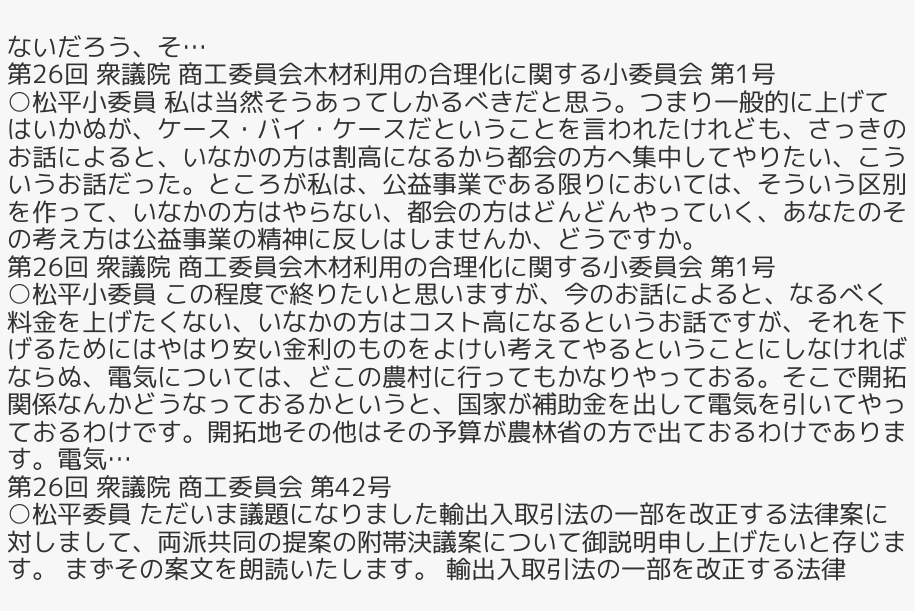ないだろう、そ…
第26回 衆議院 商工委員会木材利用の合理化に関する小委員会 第1号
○松平小委員 私は当然そうあってしかるべきだと思う。つまり一般的に上げてはいかぬが、ケース・バイ・ケースだということを言われたけれども、さっきのお話によると、いなかの方は割高になるから都会の方へ集中してやりたい、こういうお話だった。ところが私は、公益事業である限りにおいては、そういう区別を作って、いなかの方はやらない、都会の方はどんどんやっていく、あなたのその考え方は公益事業の精神に反しはしませんか、どうですか。
第26回 衆議院 商工委員会木材利用の合理化に関する小委員会 第1号
○松平小委員 この程度で終りたいと思いますが、今のお話によると、なるべく料金を上げたくない、いなかの方はコスト高になるというお話ですが、それを下げるためにはやはり安い金利のものをよけい考えてやるということにしなければならぬ、電気については、どこの農村に行ってもかなりやっておる。そこで開拓関係なんかどうなっておるかというと、国家が補助金を出して電気を引いてやっておるわけです。開拓地その他はその予算が農林省の方で出ておるわけであります。電気…
第26回 衆議院 商工委員会 第42号
○松平委員 ただいま議題になりました輸出入取引法の一部を改正する法律案に対しまして、両派共同の提案の附帯決議案について御説明申し上げたいと存じます。 まずその案文を朗読いたします。 輸出入取引法の一部を改正する法律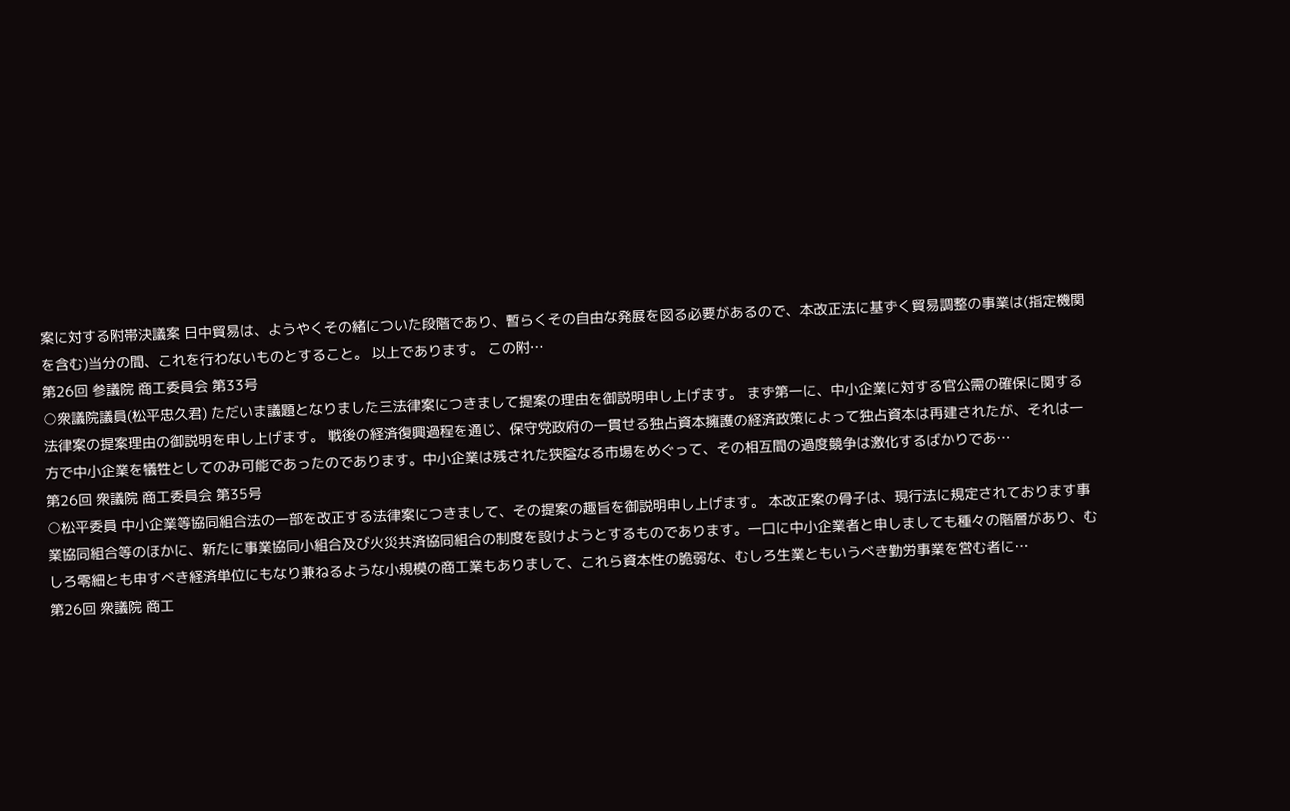案に対する附帯決議案 日中貿易は、ようやくその緒についた段階であり、暫らくその自由な発展を図る必要があるので、本改正法に基ずく貿易調整の事業は(指定機関を含む)当分の間、これを行わないものとすること。 以上であります。 この附…
第26回 参議院 商工委員会 第33号
○衆議院議員(松平忠久君) ただいま議題となりました三法律案につきまして提案の理由を御説明申し上げます。 まず第一に、中小企業に対する官公需の確保に関する法律案の提案理由の御説明を申し上げます。 戦後の経済復興過程を通じ、保守党政府の一貫せる独占資本擁護の経済政策によって独占資本は再建されたが、それは一方で中小企業を犠牲としてのみ可能であったのであります。中小企業は残された狭隘なる市場をめぐって、その相互間の過度競争は激化するばかりであ…
第26回 衆議院 商工委員会 第35号
○松平委員 中小企業等協同組合法の一部を改正する法律案につきまして、その提案の趣旨を御説明申し上げます。 本改正案の骨子は、現行法に規定されております事業協同組合等のほかに、新たに事業協同小組合及び火災共済協同組合の制度を設けようとするものであります。一口に中小企業者と申しましても種々の階層があり、むしろ零細とも申すべき経済単位にもなり兼ねるような小規模の商工業もありまして、これら資本性の脆弱な、むしろ生業ともいうべき勤労事業を営む者に…
第26回 衆議院 商工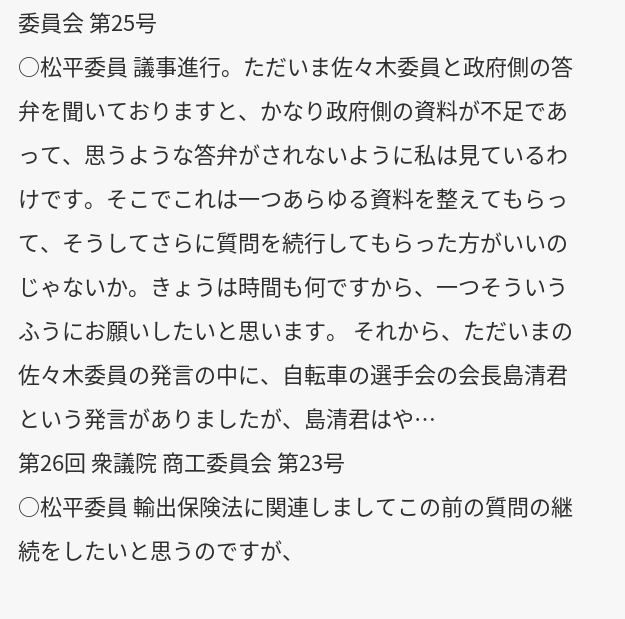委員会 第25号
○松平委員 議事進行。ただいま佐々木委員と政府側の答弁を聞いておりますと、かなり政府側の資料が不足であって、思うような答弁がされないように私は見ているわけです。そこでこれは一つあらゆる資料を整えてもらって、そうしてさらに質問を続行してもらった方がいいのじゃないか。きょうは時間も何ですから、一つそういうふうにお願いしたいと思います。 それから、ただいまの佐々木委員の発言の中に、自転車の選手会の会長島清君という発言がありましたが、島清君はや…
第26回 衆議院 商工委員会 第23号
○松平委員 輸出保険法に関連しましてこの前の質問の継続をしたいと思うのですが、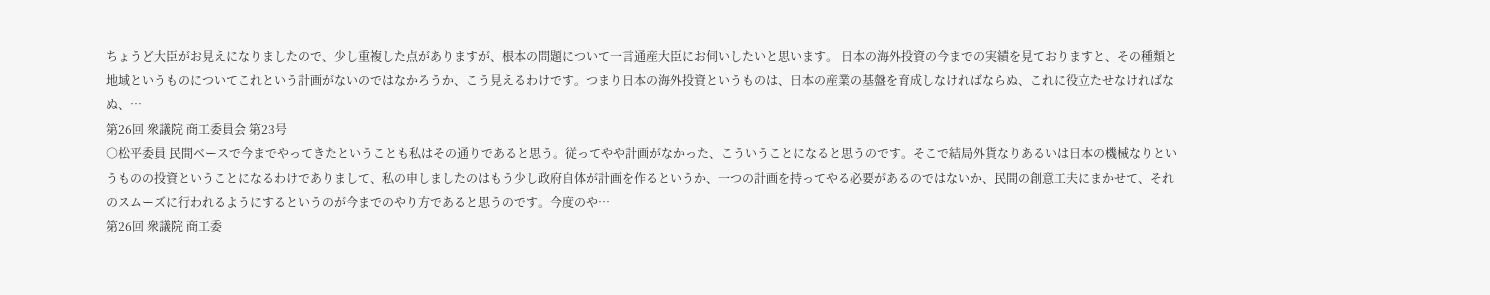ちょうど大臣がお見えになりましたので、少し重複した点がありますが、根本の問題について一言通産大臣にお伺いしたいと思います。 日本の海外投資の今までの実績を見ておりますと、その種類と地域というものについてこれという計画がないのではなかろうか、こう見えるわけです。つまり日本の海外投資というものは、日本の産業の基盤を育成しなければならぬ、これに役立たせなければなぬ、…
第26回 衆議院 商工委員会 第23号
○松平委員 民間ベースで今までやってきたということも私はその通りであると思う。従ってやや計画がなかった、こういうことになると思うのです。そこで結局外貨なりあるいは日本の機械なりというものの投資ということになるわけでありまして、私の申しましたのはもう少し政府自体が計画を作るというか、一つの計画を持ってやる必要があるのではないか、民間の創意工夫にまかせて、それのスムーズに行われるようにするというのが今までのやり方であると思うのです。今度のや…
第26回 衆議院 商工委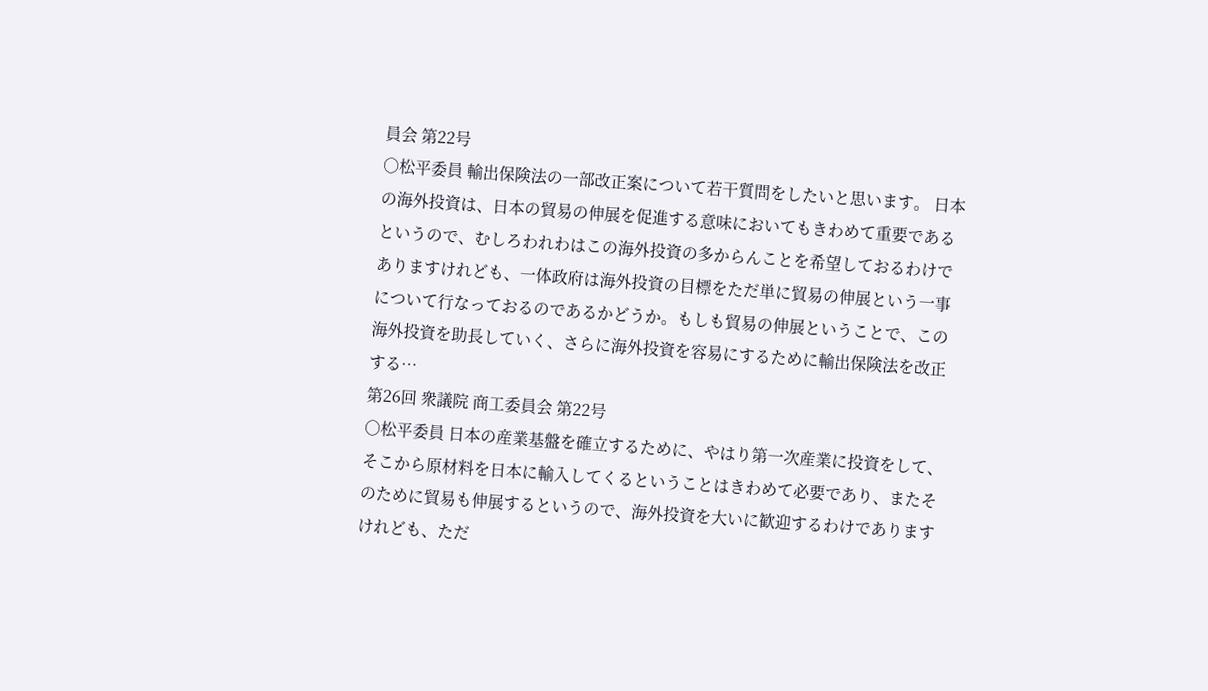員会 第22号
○松平委員 輸出保険法の一部改正案について若干質問をしたいと思います。 日本の海外投資は、日本の貿易の伸展を促進する意味においてもきわめて重要であるというので、むしろわれわはこの海外投資の多からんことを希望しておるわけでありますけれども、一体政府は海外投資の目標をただ単に貿易の伸展という一事について行なっておるのであるかどうか。もしも貿易の伸展ということで、この海外投資を助長していく、さらに海外投資を容易にするために輸出保険法を改正する…
第26回 衆議院 商工委員会 第22号
○松平委員 日本の産業基盤を確立するために、やはり第一次産業に投資をして、そこから原材料を日本に輸入してくるということはきわめて必要であり、またそのために貿易も伸展するというので、海外投資を大いに歓迎するわけでありますけれども、ただ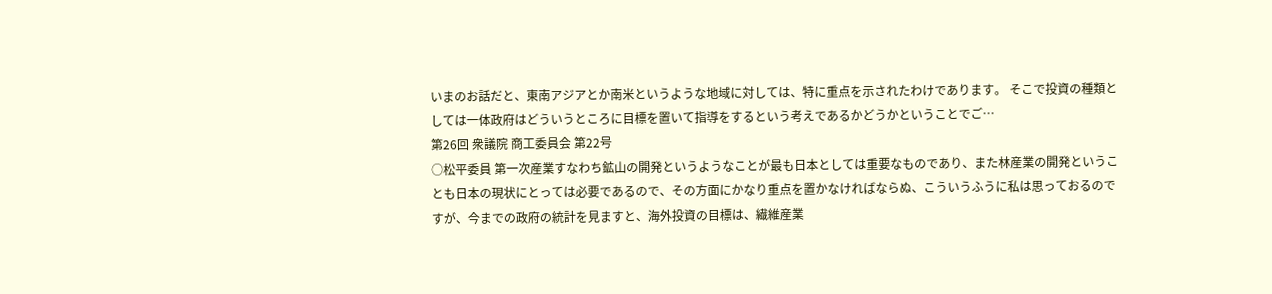いまのお話だと、東南アジアとか南米というような地域に対しては、特に重点を示されたわけであります。 そこで投資の種類としては一体政府はどういうところに目標を置いて指導をするという考えであるかどうかということでご…
第26回 衆議院 商工委員会 第22号
○松平委員 第一次産業すなわち鉱山の開発というようなことが最も日本としては重要なものであり、また林産業の開発ということも日本の現状にとっては必要であるので、その方面にかなり重点を置かなければならぬ、こういうふうに私は思っておるのですが、今までの政府の統計を見ますと、海外投資の目標は、繊維産業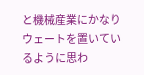と機械産業にかなりウェートを置いているように思わ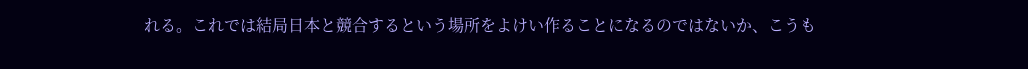れる。これでは結局日本と競合するという場所をよけい作ることになるのではないか、こうも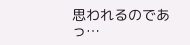思われるのであっ…